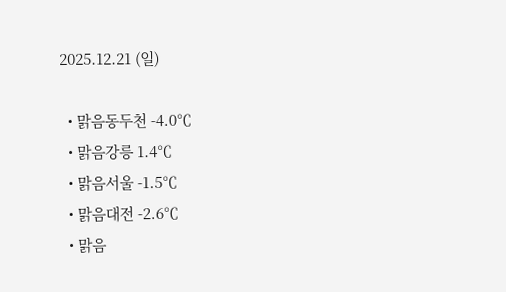2025.12.21 (일)

  • 맑음동두천 -4.0℃
  • 맑음강릉 1.4℃
  • 맑음서울 -1.5℃
  • 맑음대전 -2.6℃
  • 맑음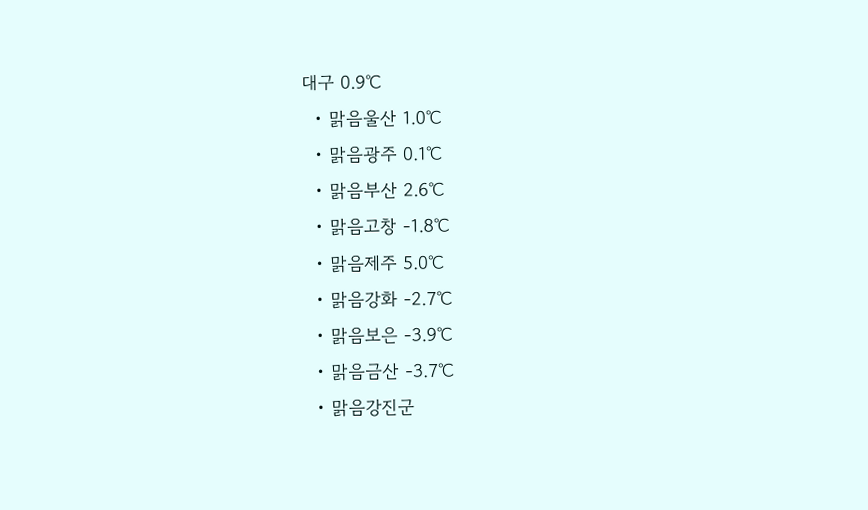대구 0.9℃
  • 맑음울산 1.0℃
  • 맑음광주 0.1℃
  • 맑음부산 2.6℃
  • 맑음고창 -1.8℃
  • 맑음제주 5.0℃
  • 맑음강화 -2.7℃
  • 맑음보은 -3.9℃
  • 맑음금산 -3.7℃
  • 맑음강진군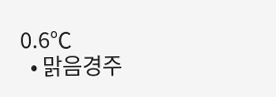0.6℃
  • 맑음경주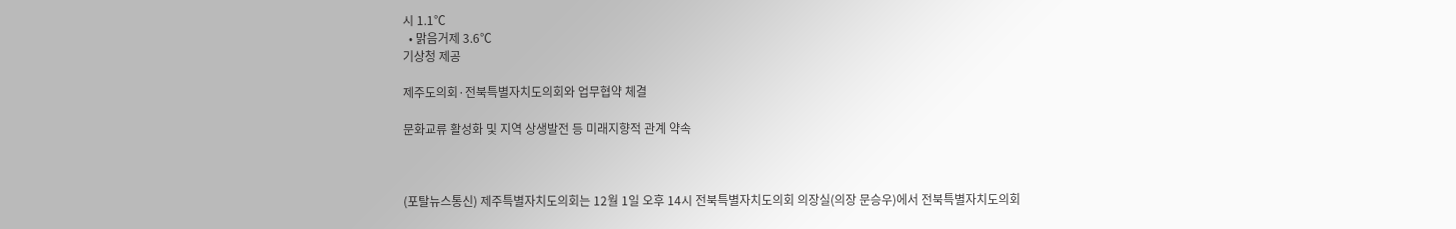시 1.1℃
  • 맑음거제 3.6℃
기상청 제공

제주도의회·전북특별자치도의회와 업무협약 체결

문화교류 활성화 및 지역 상생발전 등 미래지향적 관계 약속



(포탈뉴스통신) 제주특별자치도의회는 12월 1일 오후 14시 전북특별자치도의회 의장실(의장 문승우)에서 전북특별자치도의회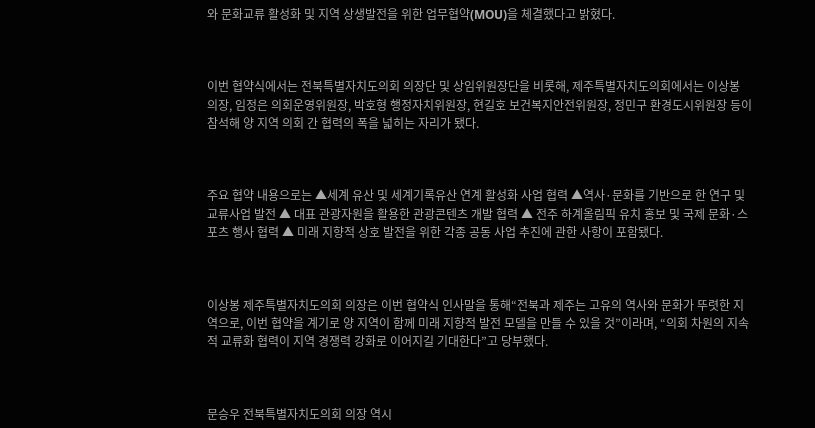와 문화교류 활성화 및 지역 상생발전을 위한 업무협약(MOU)을 체결했다고 밝혔다.



이번 협약식에서는 전북특별자치도의회 의장단 및 상임위원장단을 비롯해, 제주특별자치도의회에서는 이상봉 의장, 임정은 의회운영위원장, 박호형 행정자치위원장, 현길호 보건복지안전위원장, 정민구 환경도시위원장 등이 참석해 양 지역 의회 간 협력의 폭을 넓히는 자리가 됐다.



주요 협약 내용으로는 ▲세계 유산 및 세계기록유산 연계 활성화 사업 협력 ▲역사·문화를 기반으로 한 연구 및 교류사업 발전 ▲ 대표 관광자원을 활용한 관광콘텐츠 개발 협력 ▲ 전주 하계올림픽 유치 홍보 및 국제 문화·스포츠 행사 협력 ▲ 미래 지향적 상호 발전을 위한 각종 공동 사업 추진에 관한 사항이 포함됐다.



이상봉 제주특별자치도의회 의장은 이번 협약식 인사말을 통해“전북과 제주는 고유의 역사와 문화가 뚜렷한 지역으로, 이번 협약을 계기로 양 지역이 함께 미래 지향적 발전 모델을 만들 수 있을 것”이라며, “의회 차원의 지속적 교류화 협력이 지역 경쟁력 강화로 이어지길 기대한다”고 당부했다.



문승우 전북특별자치도의회 의장 역시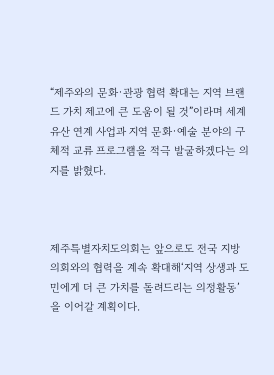“제주와의 문화·관광 협력 확대는 지역 브랜드 가치 제고에 큰 도움이 될 것”이라며 세계유산 연계 사업과 지역 문화·예술 분야의 구체적 교류 프로그램을 적극 발굴하겠다는 의지를 밝혔다.



제주특별자치도의회는 앞으로도 전국 지방의회와의 협력을 계속 확대해‘지역 상생과 도민에게 더 큰 가치를 돌려드리는 의정활동’을 이어갈 계획이다.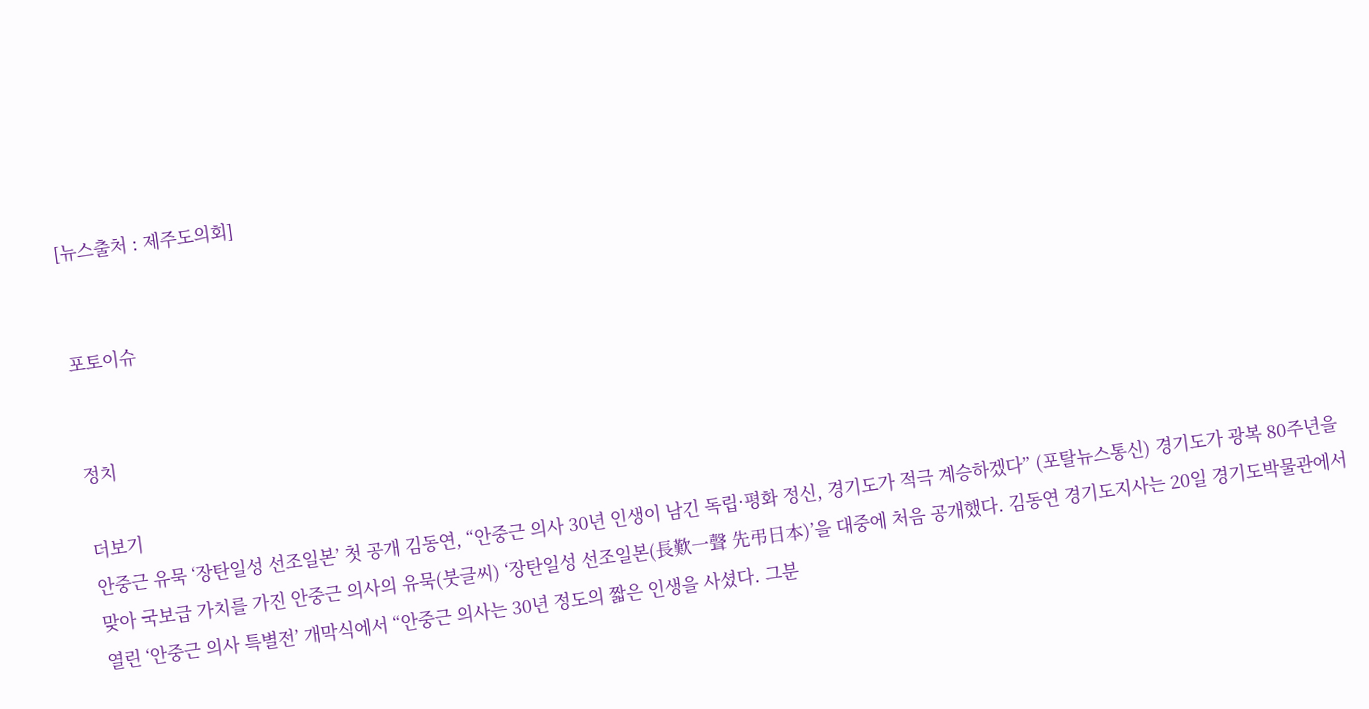[뉴스출처 : 제주도의회]


포토이슈


정치

더보기
안중근 유묵 ‘장탄일성 선조일본’ 첫 공개 김동연, “안중근 의사 30년 인생이 남긴 독립·평화 정신, 경기도가 적극 계승하겠다” (포탈뉴스통신) 경기도가 광복 80주년을 맞아 국보급 가치를 가진 안중근 의사의 유묵(붓글씨) ‘장탄일성 선조일본(長歎一聲 先弔日本)’을 대중에 처음 공개했다. 김동연 경기도지사는 20일 경기도박물관에서 열린 ‘안중근 의사 특별전’ 개막식에서 “안중근 의사는 30년 정도의 짧은 인생을 사셨다. 그분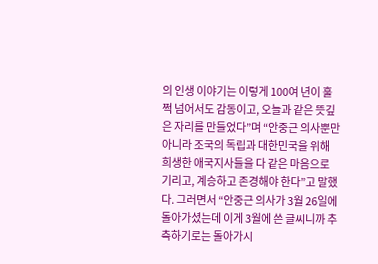의 인생 이야기는 이렇게 100여 년이 훌쩍 넘어서도 감동이고, 오늘과 같은 뜻깊은 자리를 만들었다”며 “안중근 의사뿐만 아니라 조국의 독립과 대한민국을 위해 희생한 애국지사들을 다 같은 마음으로 기리고, 계승하고 존경해야 한다”고 말했다. 그러면서 “안중근 의사가 3월 26일에 돌아가셨는데 이게 3월에 쓴 글씨니까 추측하기로는 돌아가시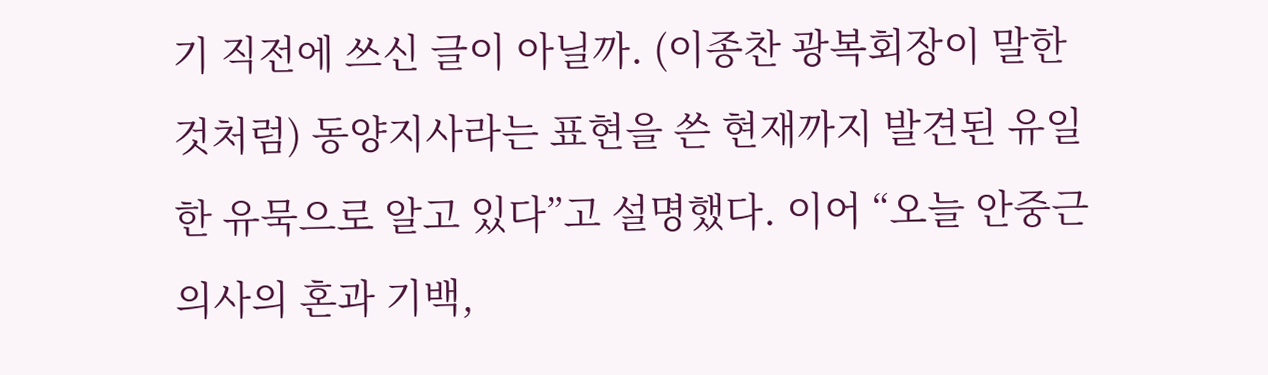기 직전에 쓰신 글이 아닐까. (이종찬 광복회장이 말한 것처럼) 동양지사라는 표현을 쓴 현재까지 발견된 유일한 유묵으로 알고 있다”고 설명했다. 이어 “오늘 안중근 의사의 혼과 기백,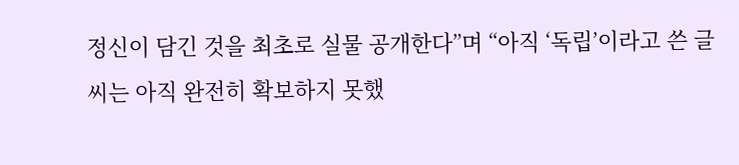정신이 담긴 것을 최초로 실물 공개한다”며 “아직 ‘독립’이라고 쓴 글씨는 아직 완전히 확보하지 못했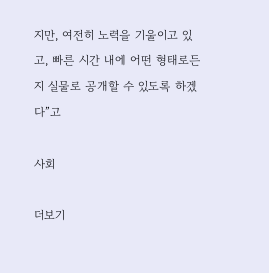지만, 여전히 노력을 기울이고 있고, 빠른 시간 내에 어떤 형태로든지 실물로 공개할 수 있도록 하겠다”고

사회

더보기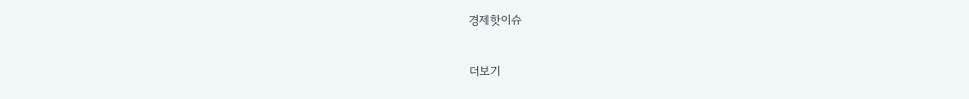경제핫이슈

더보기